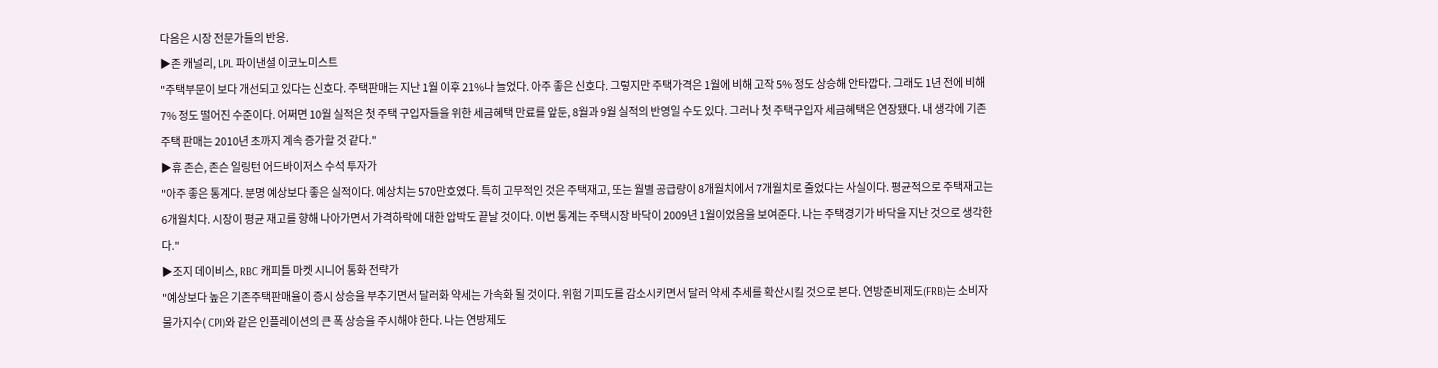다음은 시장 전문가들의 반응.
▶존 캐널리, LPL 파이낸셜 이코노미스트
"주택부문이 보다 개선되고 있다는 신호다. 주택판매는 지난 1월 이후 21%나 늘었다. 아주 좋은 신호다. 그렇지만 주택가격은 1월에 비해 고작 5% 정도 상승해 안타깝다. 그래도 1년 전에 비해 7% 정도 떨어진 수준이다. 어쩌면 10월 실적은 첫 주택 구입자들을 위한 세금혜택 만료를 앞둔, 8월과 9월 실적의 반영일 수도 있다. 그러나 첫 주택구입자 세금혜택은 연장됐다. 내 생각에 기존주택 판매는 2010년 초까지 계속 증가할 것 같다."
▶휴 존슨, 존슨 일링턴 어드바이저스 수석 투자가
"아주 좋은 통계다. 분명 예상보다 좋은 실적이다. 예상치는 570만호였다. 특히 고무적인 것은 주택재고, 또는 월별 공급량이 8개월치에서 7개월치로 줄었다는 사실이다. 평균적으로 주택재고는 6개월치다. 시장이 평균 재고를 향해 나아가면서 가격하락에 대한 압박도 끝날 것이다. 이번 통계는 주택시장 바닥이 2009년 1월이었음을 보여준다. 나는 주택경기가 바닥을 지난 것으로 생각한다."
▶조지 데이비스, RBC 캐피틀 마켓 시니어 통화 전략가
"예상보다 높은 기존주택판매율이 증시 상승을 부추기면서 달러화 약세는 가속화 될 것이다. 위험 기피도를 감소시키면서 달러 약세 추세를 확산시킬 것으로 본다. 연방준비제도(FRB)는 소비자물가지수( CPI)와 같은 인플레이션의 큰 폭 상승을 주시해야 한다. 나는 연방제도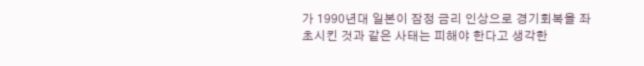가 1990년대 일본이 잠정 금리 인상으로 경기회복을 좌초시킨 것과 같은 사태는 피해야 한다고 생각한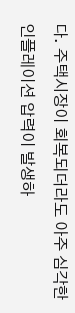다. 주택시장이 회복되더라도 아주 심각한 인플레이션 압력이 발생하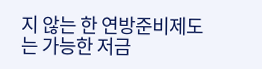지 않는 한 연방준비제도는 가능한 저금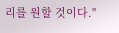리를 원할 것이다."